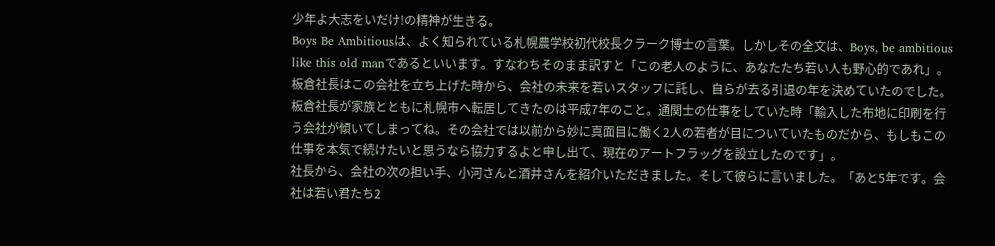少年よ大志をいだけ!の精神が生きる。
Boys Be Ambitiousは、よく知られている札幌農学校初代校長クラーク博士の言葉。しかしその全文は、Boys, be ambitious like this old manであるといいます。すなわちそのまま訳すと「この老人のように、あなたたち若い人も野心的であれ」。板倉社長はこの会社を立ち上げた時から、会社の未来を若いスタッフに託し、自らが去る引退の年を決めていたのでした。
板倉社長が家族とともに札幌市へ転居してきたのは平成7年のこと。通関士の仕事をしていた時「輸入した布地に印刷を行う会社が傾いてしまってね。その会社では以前から妙に真面目に働く2人の若者が目についていたものだから、もしもこの仕事を本気で続けたいと思うなら協力するよと申し出て、現在のアートフラッグを設立したのです」。
社長から、会社の次の担い手、小河さんと酒井さんを紹介いただきました。そして彼らに言いました。「あと5年です。会社は若い君たち2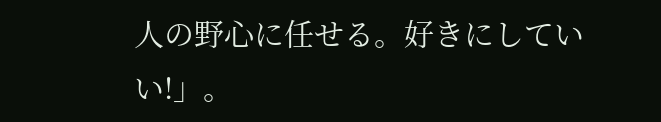人の野心に任せる。好きにしていい!」。